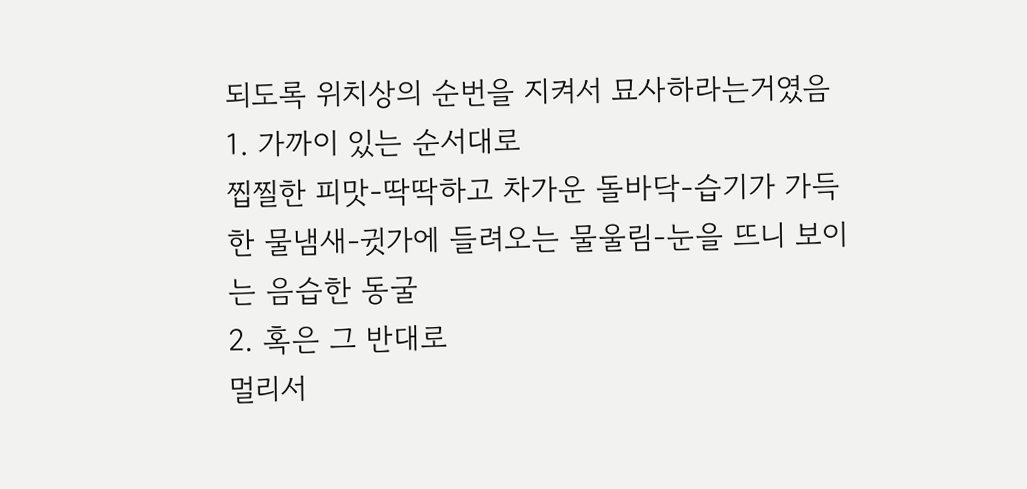되도록 위치상의 순번을 지켜서 묘사하라는거였음
1. 가까이 있는 순서대로
찝찔한 피맛-딱딱하고 차가운 돌바닥-습기가 가득한 물냄새-귓가에 들려오는 물울림-눈을 뜨니 보이는 음습한 동굴
2. 혹은 그 반대로
멀리서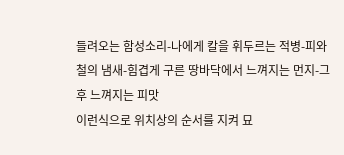들려오는 함성소리-나에게 칼을 휘두르는 적병-피와 철의 냄새-힘겹게 구른 땅바닥에서 느껴지는 먼지-그 후 느껴지는 피맛
이런식으로 위치상의 순서를 지켜 묘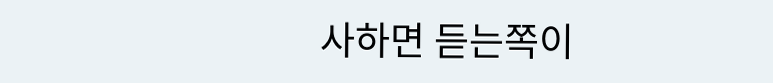사하면 듣는쪽이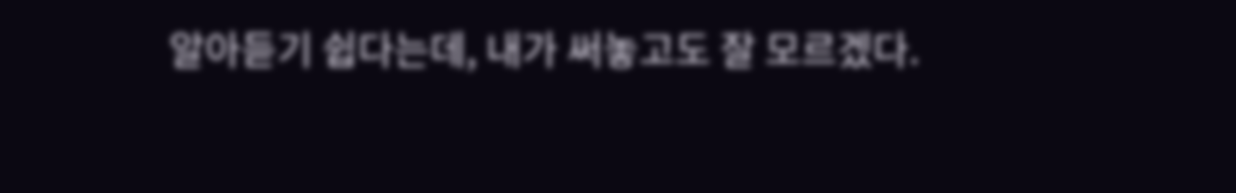알아듣기 쉽다는데, 내가 써놓고도 잘 모르겠다.